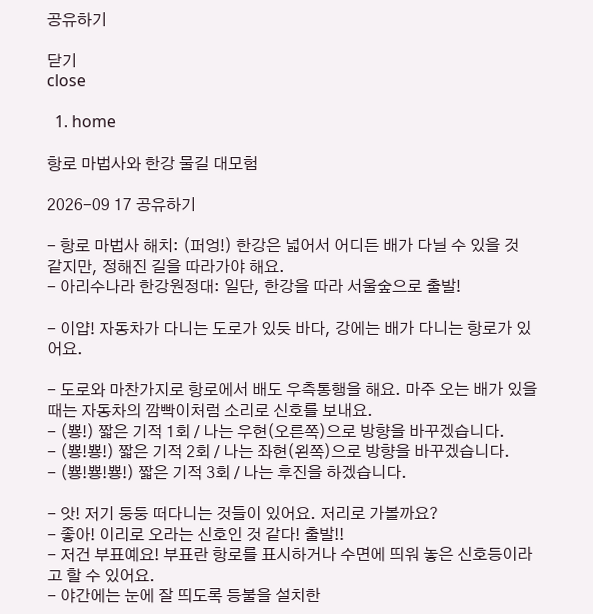공유하기

닫기
close

  1. home

항로 마법사와 한강 물길 대모험

2026-09 17 공유하기

- 항로 마법사 해치: (퍼엉!) 한강은 넓어서 어디든 배가 다닐 수 있을 것 같지만, 정해진 길을 따라가야 해요.
- 아리수나라 한강원정대: 일단, 한강을 따라 서울숲으로 출발!

- 이얍! 자동차가 다니는 도로가 있듯 바다, 강에는 배가 다니는 항로가 있어요.

- 도로와 마찬가지로 항로에서 배도 우측통행을 해요. 마주 오는 배가 있을 때는 자동차의 깜빡이처럼 소리로 신호를 보내요.
- (뿅!) 짧은 기적 1회 / 나는 우현(오른쪽)으로 방향을 바꾸겠습니다.
- (뿅!뿅!) 짧은 기적 2회 / 나는 좌현(왼쪽)으로 방향을 바꾸겠습니다.
- (뿅!뿅!뿅!) 짧은 기적 3회 / 나는 후진을 하겠습니다.

- 앗! 저기 둥둥 떠다니는 것들이 있어요. 저리로 가볼까요?
- 좋아! 이리로 오라는 신호인 것 같다! 출발!!
- 저건 부표예요! 부표란 항로를 표시하거나 수면에 띄워 놓은 신호등이라고 할 수 있어요.
- 야간에는 눈에 잘 띄도록 등불을 설치한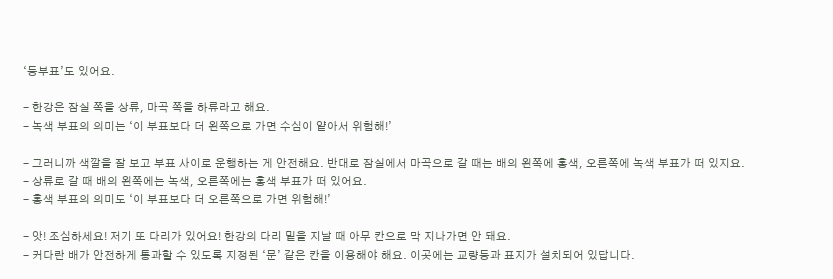‘등부표’도 있어요.

- 한강은 잠실 쪽을 상류, 마곡 쪽을 하류라고 해요.
- 녹색 부표의 의미는 ‘이 부표보다 더 왼쪽으로 가면 수심이 얕아서 위험해!’

- 그러니까 색깔을 잘 보고 부표 사이로 운행하는 게 안전해요. 반대로 잠실에서 마곡으로 갈 때는 배의 왼쪽에 홍색, 오른쪽에 녹색 부표가 떠 있지요.
- 상류로 갈 때 배의 왼쪽에는 녹색, 오른쪽에는 홍색 부표가 떠 있어요.
- 홍색 부표의 의미도 ‘이 부표보다 더 오른쪽으로 가면 위험해!’

- 앗! 조심하세요! 저기 또 다리가 있어요! 한강의 다리 밑을 지날 때 아무 칸으로 막 지나가면 안 돼요.
- 커다란 배가 안전하게 통과할 수 있도록 지정된 ‘문’ 같은 칸을 이용해야 해요. 이곳에는 교량등과 표지가 설치되어 있답니다.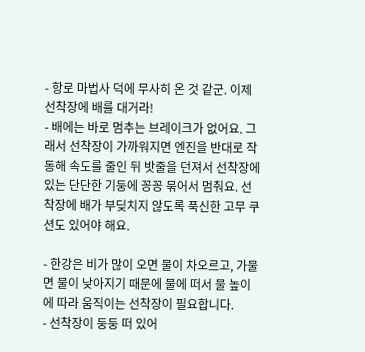- 항로 마법사 덕에 무사히 온 것 같군. 이제 선착장에 배를 대거라!
- 배에는 바로 멈추는 브레이크가 없어요. 그래서 선착장이 가까워지면 엔진을 반대로 작동해 속도를 줄인 뒤 밧줄을 던져서 선착장에 있는 단단한 기둥에 꽁꽁 묶어서 멈춰요. 선착장에 배가 부딪치지 않도록 푹신한 고무 쿠션도 있어야 해요.

- 한강은 비가 많이 오면 물이 차오르고, 가물면 물이 낮아지기 때문에 물에 떠서 물 높이에 따라 움직이는 선착장이 필요합니다.
- 선착장이 둥둥 떠 있어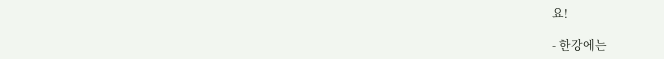요!

- 한강에는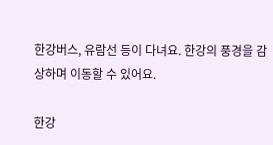한강버스, 유람선 등이 다녀요. 한강의 풍경을 감상하며 이동할 수 있어요.

한강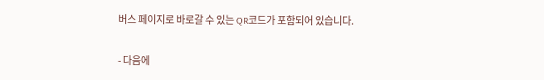버스 페이지로 바로갈 수 있는 QR코드가 포함되어 있습니다.

- 다음에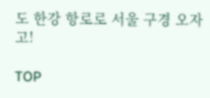도 한강 항로로 서울 구경 오자고!

TOP